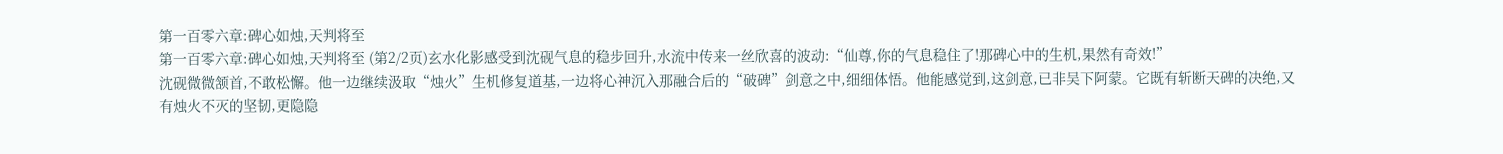第一百零六章:碑心如烛,天判将至
第一百零六章:碑心如烛,天判将至 (第2/2页)玄水化影感受到沈砚气息的稳步回升,水流中传来一丝欣喜的波动:“仙尊,你的气息稳住了!那碑心中的生机,果然有奇效!”
沈砚微微颔首,不敢松懈。他一边继续汲取“烛火”生机修复道基,一边将心神沉入那融合后的“破碑”剑意之中,细细体悟。他能感觉到,这剑意,已非吴下阿蒙。它既有斩断天碑的决绝,又有烛火不灭的坚韧,更隐隐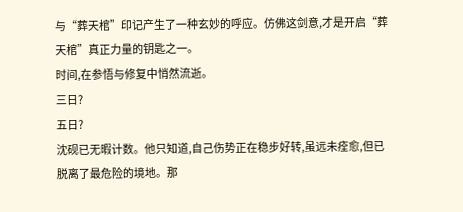与“葬天棺”印记产生了一种玄妙的呼应。仿佛这剑意,才是开启“葬天棺”真正力量的钥匙之一。
时间,在参悟与修复中悄然流逝。
三日?
五日?
沈砚已无暇计数。他只知道,自己伤势正在稳步好转,虽远未痊愈,但已脱离了最危险的境地。那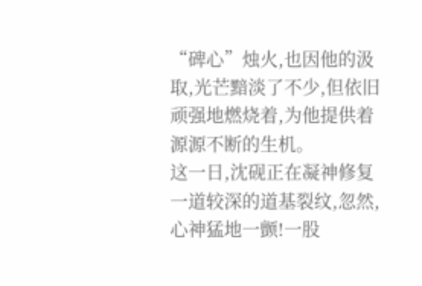“碑心”烛火,也因他的汲取,光芒黯淡了不少,但依旧顽强地燃烧着,为他提供着源源不断的生机。
这一日,沈砚正在凝神修复一道较深的道基裂纹,忽然,心神猛地一颤!一股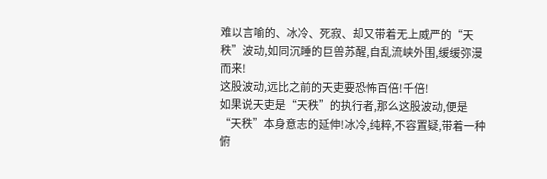难以言喻的、冰冷、死寂、却又带着无上威严的“天秩”波动,如同沉睡的巨兽苏醒,自乱流峡外围,缓缓弥漫而来!
这股波动,远比之前的天吏要恐怖百倍!千倍!
如果说天吏是“天秩”的执行者,那么这股波动,便是“天秩”本身意志的延伸!冰冷,纯粹,不容置疑,带着一种俯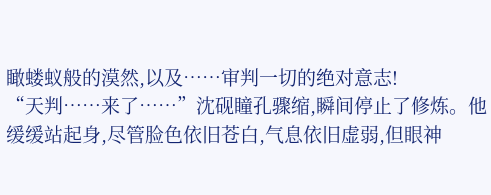瞰蝼蚁般的漠然,以及……审判一切的绝对意志!
“天判……来了……”沈砚瞳孔骤缩,瞬间停止了修炼。他缓缓站起身,尽管脸色依旧苍白,气息依旧虚弱,但眼神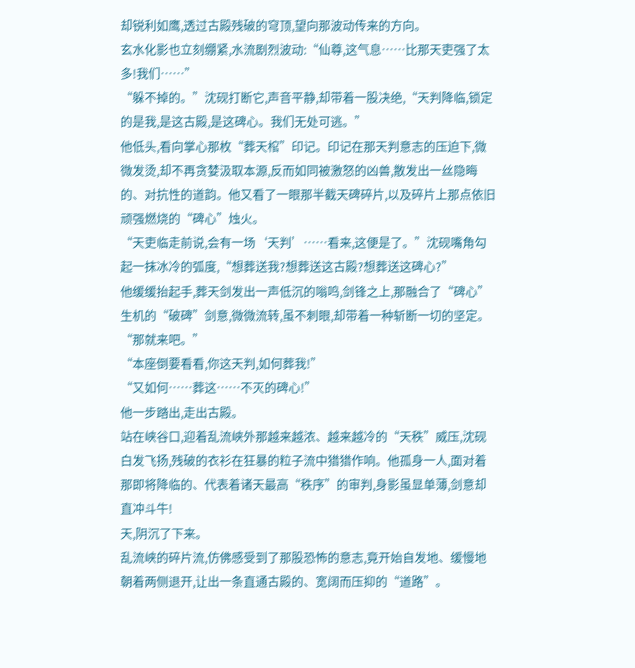却锐利如鹰,透过古殿残破的穹顶,望向那波动传来的方向。
玄水化影也立刻绷紧,水流剧烈波动:“仙尊,这气息……比那天吏强了太多!我们……”
“躲不掉的。”沈砚打断它,声音平静,却带着一股决绝,“天判降临,锁定的是我,是这古殿,是这碑心。我们无处可逃。”
他低头,看向掌心那枚“葬天棺”印记。印记在那天判意志的压迫下,微微发烫,却不再贪婪汲取本源,反而如同被激怒的凶兽,散发出一丝隐晦的、对抗性的道韵。他又看了一眼那半截天碑碎片,以及碎片上那点依旧顽强燃烧的“碑心”烛火。
“天吏临走前说,会有一场‘天判’……看来,这便是了。”沈砚嘴角勾起一抹冰冷的弧度,“想葬送我?想葬送这古殿?想葬送这碑心?”
他缓缓抬起手,葬天剑发出一声低沉的嗡鸣,剑锋之上,那融合了“碑心”生机的“破碑”剑意,微微流转,虽不刺眼,却带着一种斩断一切的坚定。
“那就来吧。”
“本座倒要看看,你这天判,如何葬我!”
“又如何……葬这……不灭的碑心!”
他一步踏出,走出古殿。
站在峡谷口,迎着乱流峡外那越来越浓、越来越冷的“天秩”威压,沈砚白发飞扬,残破的衣衫在狂暴的粒子流中猎猎作响。他孤身一人,面对着那即将降临的、代表着诸天最高“秩序”的审判,身影虽显单薄,剑意却直冲斗牛!
天,阴沉了下来。
乱流峡的碎片流,仿佛感受到了那股恐怖的意志,竟开始自发地、缓慢地朝着两侧退开,让出一条直通古殿的、宽阔而压抑的“道路”。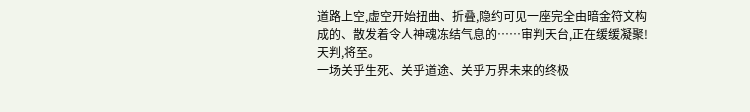道路上空,虚空开始扭曲、折叠,隐约可见一座完全由暗金符文构成的、散发着令人神魂冻结气息的……审判天台,正在缓缓凝聚!
天判,将至。
一场关乎生死、关乎道途、关乎万界未来的终极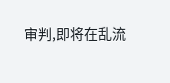审判,即将在乱流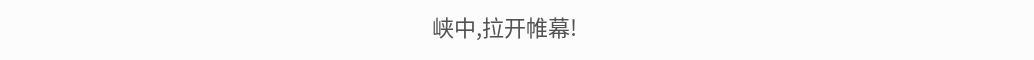峡中,拉开帷幕!